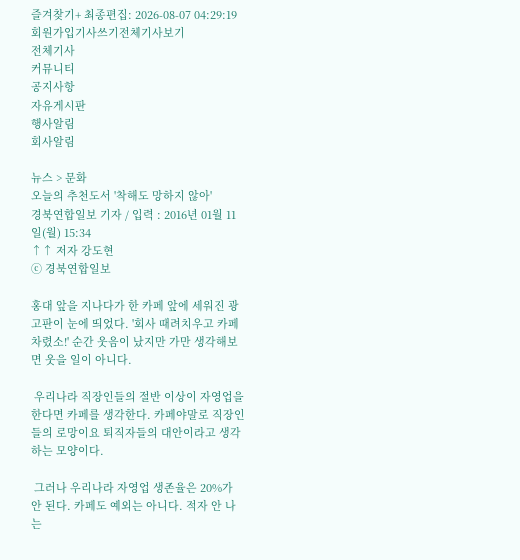즐겨찾기+ 최종편집: 2026-08-07 04:29:19
회원가입기사쓰기전체기사보기
전체기사
커뮤니티
공지사항
자유게시판
행사알림
회사알림

뉴스 > 문화
오늘의 추천도서 '착해도 망하지 않아'
경북연합일보 기자 / 입력 : 2016년 01월 11일(월) 15:34
↑↑ 저자 강도현
ⓒ 경북연합일보

홍대 앞을 지나다가 한 카페 앞에 세워진 광고판이 눈에 띄었다. '회사 때려치우고 카페 차렸소!' 순간 웃음이 났지만 가만 생각해보면 웃을 일이 아니다.

 우리나라 직장인들의 절반 이상이 자영업을 한다면 카페를 생각한다. 카페야말로 직장인들의 로망이요 퇴직자들의 대안이라고 생각하는 모양이다.

 그러나 우리나라 자영업 생존율은 20%가 안 된다. 카페도 예외는 아니다. 적자 안 나는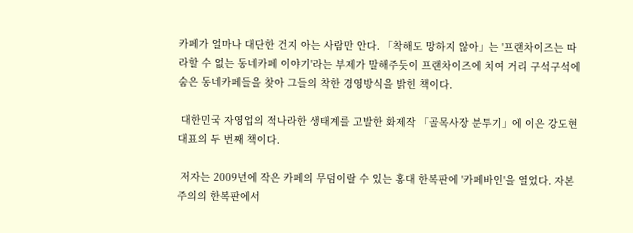카페가 얼마나 대단한 건지 아는 사람만 안다. 「착해도 망하지 않아」는 '프랜차이즈는 따라할 수 없는 동네카페 이야기'라는 부제가 말해주듯이 프랜차이즈에 치여 거리 구석구석에 숨은 동네카페들을 찾아 그들의 착한 경영방식을 밝힌 책이다.

 대한민국 자영업의 적나라한 생태계를 고발한 화제작 「골목사장 분투기」에 이은 강도현 대표의 두 번째 책이다.

 저자는 2009년에 작은 카페의 무덤이랄 수 있는 홍대 한복판에 '카페바인'을 열었다. 자본주의의 한복판에서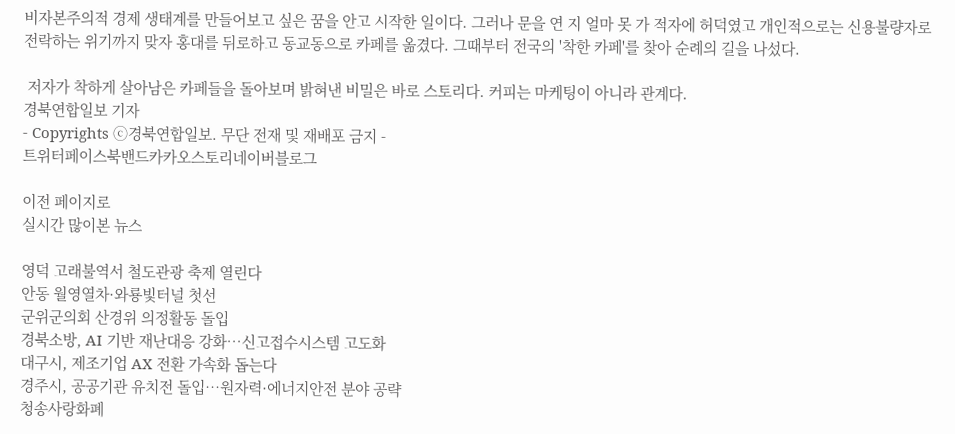비자본주의적 경제 생태계를 만들어보고 싶은 꿈을 안고 시작한 일이다. 그러나 문을 연 지 얼마 못 가 적자에 허덕였고 개인적으로는 신용불량자로 전락하는 위기까지 맞자 홍대를 뒤로하고 동교동으로 카페를 옮겼다. 그때부터 전국의 '착한 카페'를 찾아 순례의 길을 나섰다.

 저자가 착하게 살아남은 카페들을 돌아보며 밝혀낸 비밀은 바로 스토리다. 커피는 마케팅이 아니라 관계다.
경북연합일보 기자
- Copyrights ⓒ경북연합일보. 무단 전재 및 재배포 금지 -
트위터페이스북밴드카카오스토리네이버블로그

이전 페이지로
실시간 많이본 뉴스

영덕 고래불역서 철도관광 축제 열린다
안동 월영열차·와룡빛터널 첫선
군위군의회 산경위 의정활동 돌입
경북소방, AI 기반 재난대응 강화…신고접수시스템 고도화
대구시, 제조기업 AX 전환 가속화 돕는다
경주시, 공공기관 유치전 돌입…원자력·에너지안전 분야 공략
청송사랑화폐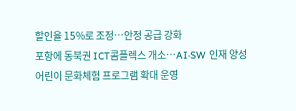할인율 15%로 조정…안정 공급 강화
포항에 동북권 ICT콤플렉스 개소…AI·SW 인재 양성
어린이 문화체험 프로그램 확대 운영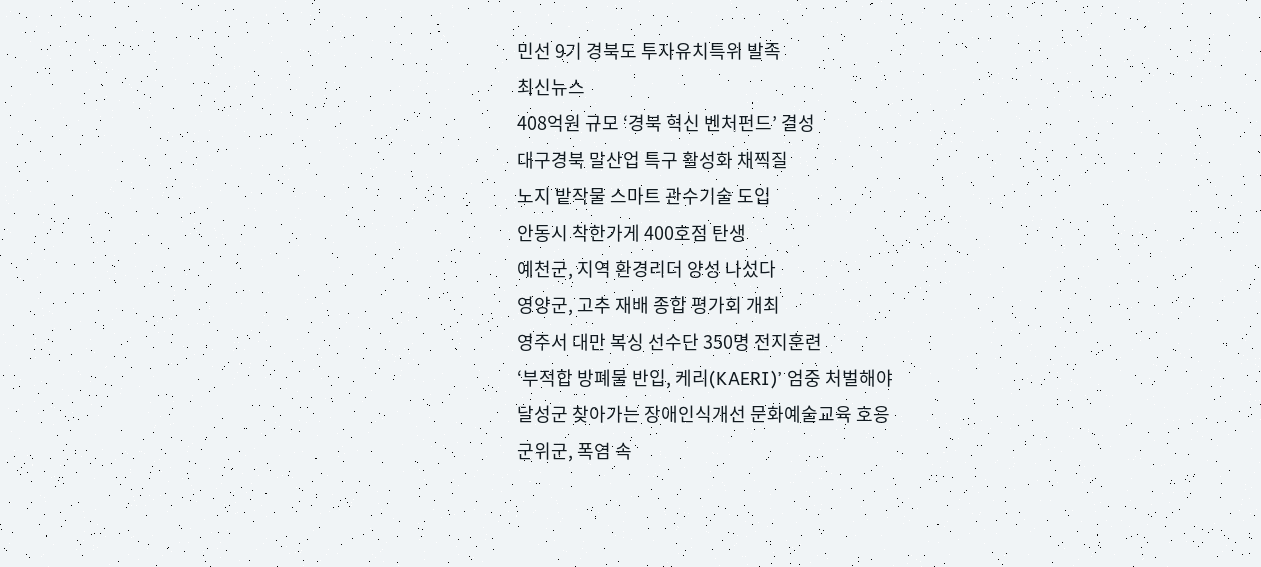민선 9기 경북도 투자유치특위 발족
최신뉴스
408억원 규모 ‘경북 혁신 벤처펀드’ 결성
대구경북 말산업 특구 활성화 채찍질
노지 밭작물 스마트 관수기술 도입
안동시 착한가게 400호점 탄생
예천군, 지역 환경리더 양성 나섰다
영양군, 고추 재배 종합 평가회 개최
영주서 대만 복싱 선수단 350명 전지훈련
‘부적합 방폐물 반입, 케리(KAERI)’ 엄중 처벌해야
달성군 찾아가는 장애인식개선 문화예술교육 호응
군위군, 폭염 속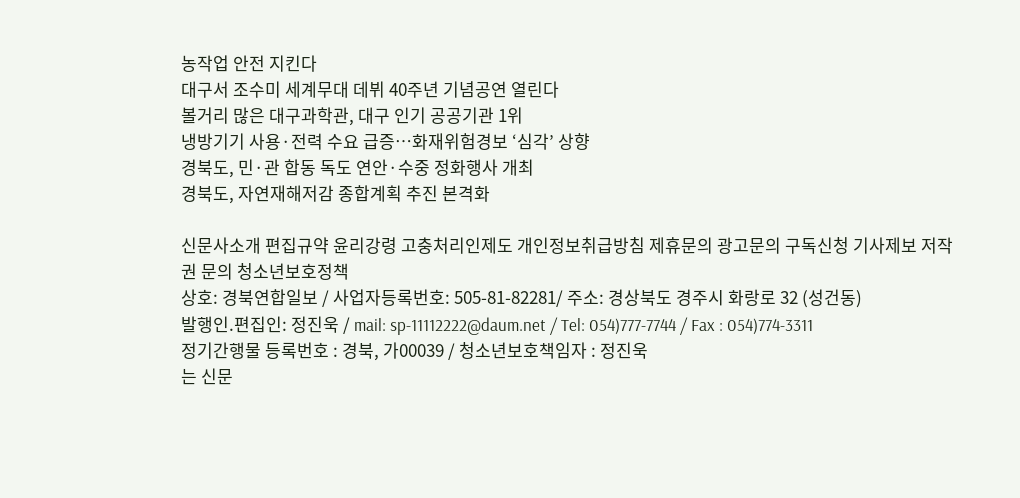농작업 안전 지킨다
대구서 조수미 세계무대 데뷔 40주년 기념공연 열린다
볼거리 많은 대구과학관, 대구 인기 공공기관 1위
냉방기기 사용·전력 수요 급증…화재위험경보 ‘심각’ 상향
경북도, 민·관 합동 독도 연안·수중 정화행사 개최
경북도, 자연재해저감 종합계획 추진 본격화

신문사소개 편집규약 윤리강령 고충처리인제도 개인정보취급방침 제휴문의 광고문의 구독신청 기사제보 저작권 문의 청소년보호정책
상호: 경북연합일보 / 사업자등록번호: 505-81-82281/ 주소: 경상북도 경주시 화랑로 32 (성건동)
발행인.편집인: 정진욱 / mail: sp-11112222@daum.net / Tel: 054)777-7744 / Fax : 054)774-3311
정기간행물 등록번호 : 경북, 가00039 / 청소년보호책임자 : 정진욱
는 신문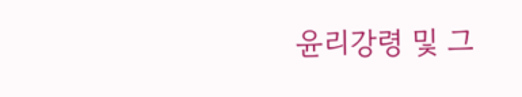윤리강령 및 그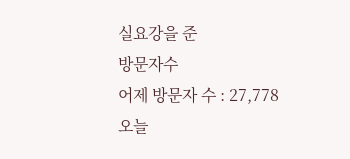실요강을 준
방문자수
어제 방문자 수 : 27,778
오늘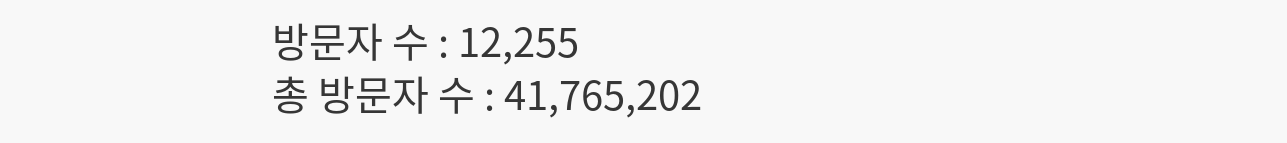방문자 수 : 12,255
총 방문자 수 : 41,765,202